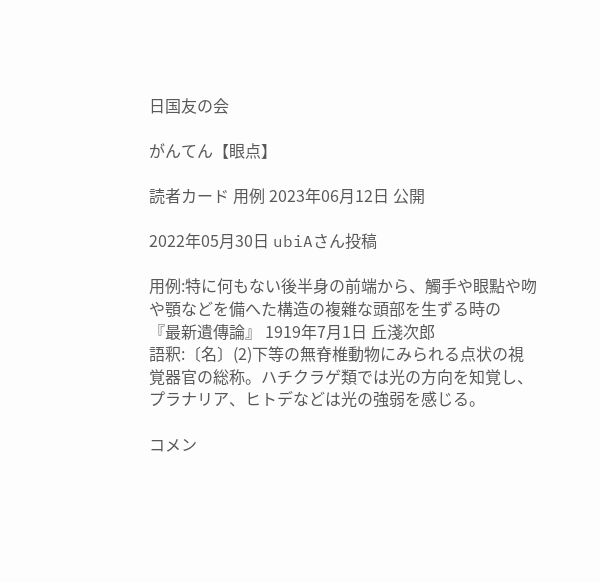日国友の会

がんてん【眼点】

読者カード 用例 2023年06月12日 公開

2022年05月30日 ubiAさん投稿

用例:特に何もない後半身の前端から、觸手や眼點や吻や顎などを備へた構造の複雜な頭部を生ずる時の
『最新遺傳論』 1919年7月1日 丘淺次郎
語釈:〔名〕(2)下等の無脊椎動物にみられる点状の視覚器官の総称。ハチクラゲ類では光の方向を知覚し、プラナリア、ヒトデなどは光の強弱を感じる。

コメン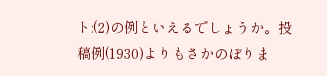ト:(2)の例といえるでしょうか。投稿例(1930)よりもさかのぼりま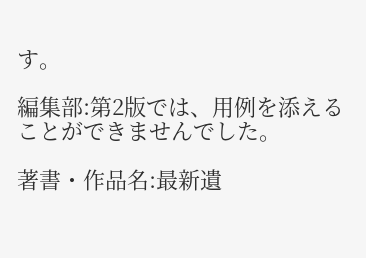す。

編集部:第2版では、用例を添えることができませんでした。

著書・作品名:最新遺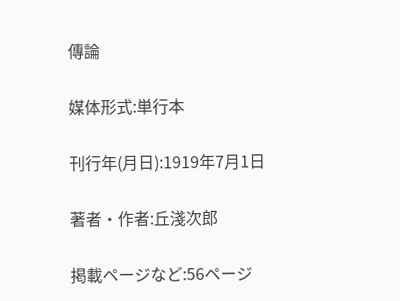傳論

媒体形式:単行本

刊行年(月日):1919年7月1日

著者・作者:丘淺次郎

掲載ページなど:56ページ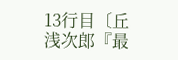13行目〔丘浅次郎『最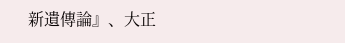新遺傳論』、大正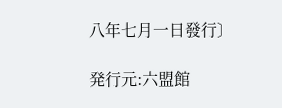八年七月一日發行〕

発行元:六盟館